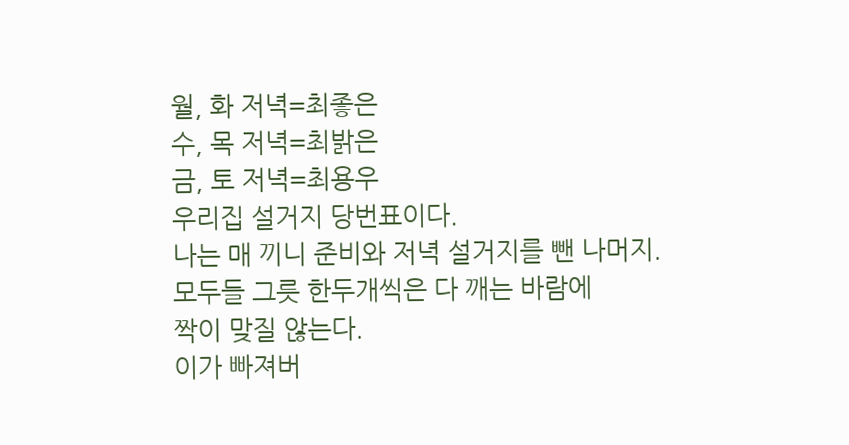월, 화 저녁=최좋은
수, 목 저녁=최밝은
금, 토 저녁=최용우
우리집 설거지 당번표이다.
나는 매 끼니 준비와 저녁 설거지를 뺀 나머지.
모두들 그릇 한두개씩은 다 깨는 바람에
짝이 맞질 않는다.
이가 빠져버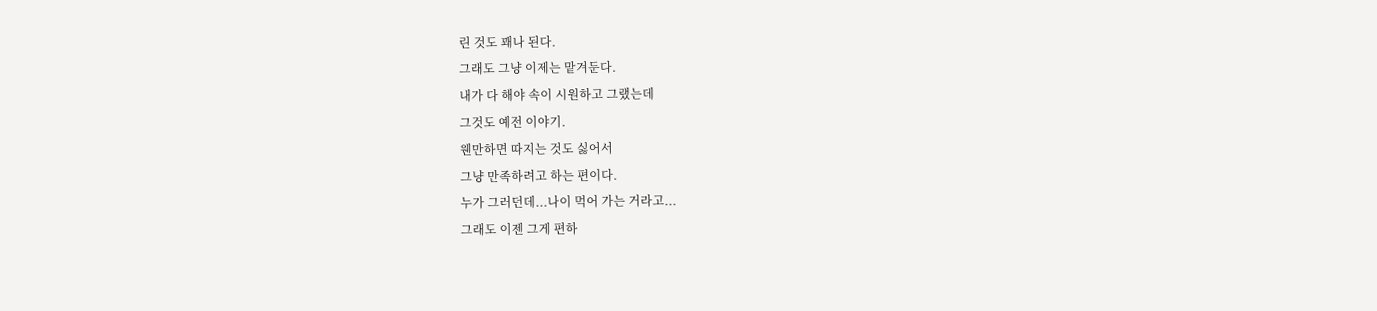린 것도 꽤나 된다.
그래도 그냥 이제는 맡겨둔다.
내가 다 해야 속이 시원하고 그랬는데
그것도 예전 이야기.
웬만하면 따지는 것도 싫어서
그냥 만족하려고 하는 편이다.
누가 그러던데...나이 먹어 가는 거라고...
그래도 이젠 그게 편하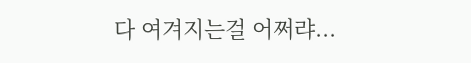다 여겨지는걸 어쩌랴...